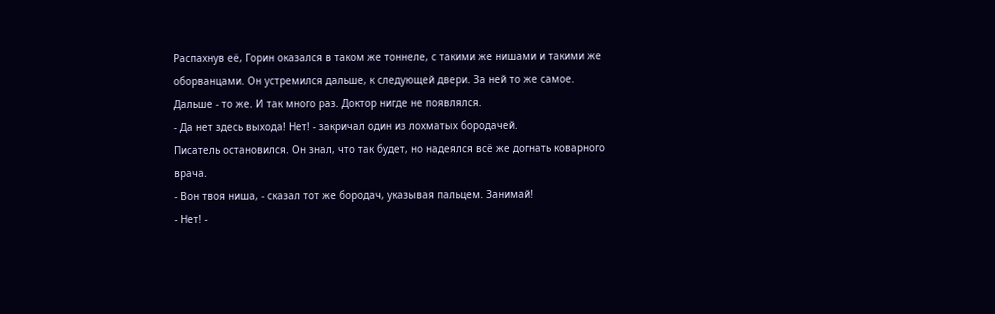Распахнув её, Горин оказался в таком же тоннеле, с такими же нишами и такими же оборванцами. Он устремился дальше, к следующей двери. За ней то же самое. Дальше - то же. И так много раз. Доктор нигде не появлялся.
- Да нет здесь выхода! Нет! - закричал один из лохматых бородачей.
Писатель остановился. Он знал, что так будет, но надеялся всё же догнать коварного врача.
- Вон твоя ниша, - сказал тот же бородач, указывая пальцем. Занимай!
- Нет! -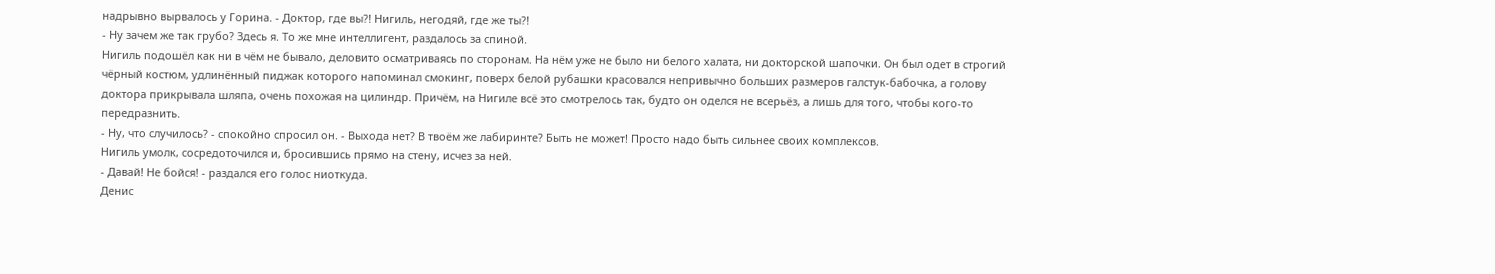надрывно вырвалось у Горина. - Доктор, где вы?! Нигиль, негодяй, где же ты?!
- Ну зачем же так грубо? Здесь я. То же мне интеллигент, раздалось за спиной.
Нигиль подошёл как ни в чём не бывало, деловито осматриваясь по сторонам. На нём уже не было ни белого халата, ни докторской шапочки. Он был одет в строгий чёрный костюм, удлинённый пиджак которого напоминал смокинг, поверх белой рубашки красовался непривычно больших размеров галстук-бабочка, а голову доктора прикрывала шляпа, очень похожая на цилиндр. Причём, на Нигиле всё это смотрелось так, будто он оделся не всерьёз, а лишь для того, чтобы кого-то передразнить.
- Ну, что случилось? - спокойно спросил он. - Выхода нет? В твоём же лабиринте? Быть не может! Просто надо быть сильнее своих комплексов.
Нигиль умолк, сосредоточился и, бросившись прямо на стену, исчез за ней.
- Давай! Не бойся! - раздался его голос ниоткуда.
Денис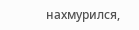нахмурился,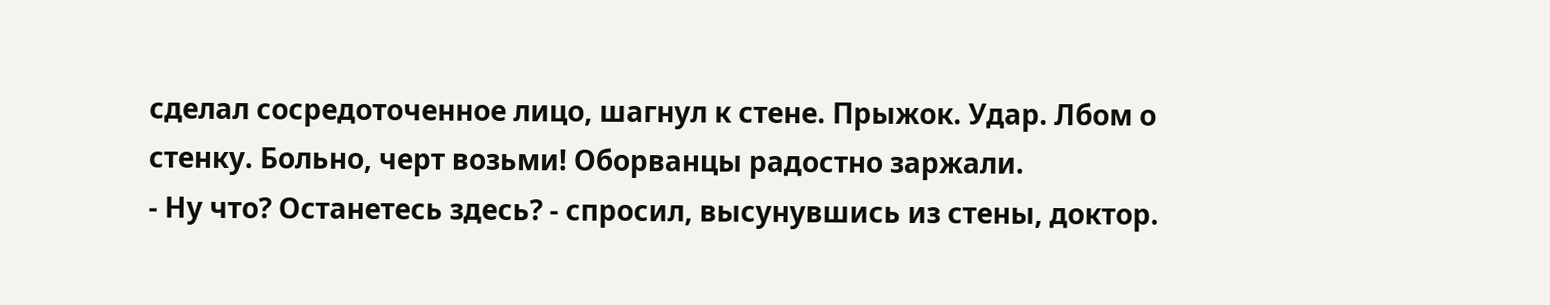сделал сосредоточенное лицо, шагнул к стене. Прыжок. Удар. Лбом о стенку. Больно, черт возьми! Оборванцы радостно заржали.
- Ну что? Останетесь здесь? - спросил, высунувшись из стены, доктор.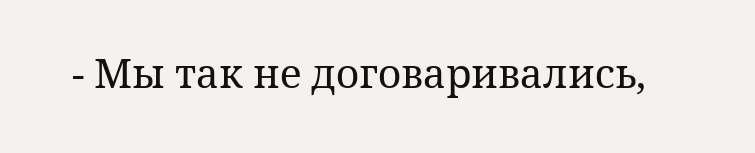- Мы так не договаривались,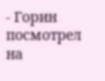- Горин посмотрел на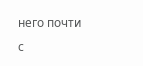него почти с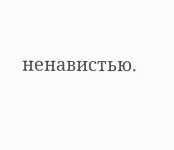ненавистью.